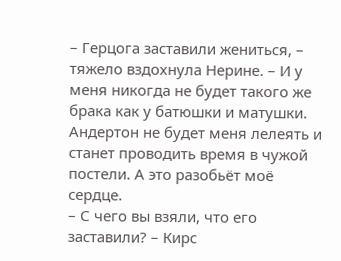– Герцога заставили жениться, – тяжело вздохнула Нерине. – И у меня никогда не будет такого же брака как у батюшки и матушки. Андертон не будет меня лелеять и станет проводить время в чужой постели. А это разобьёт моё сердце.
– С чего вы взяли, что его заставили? – Кирс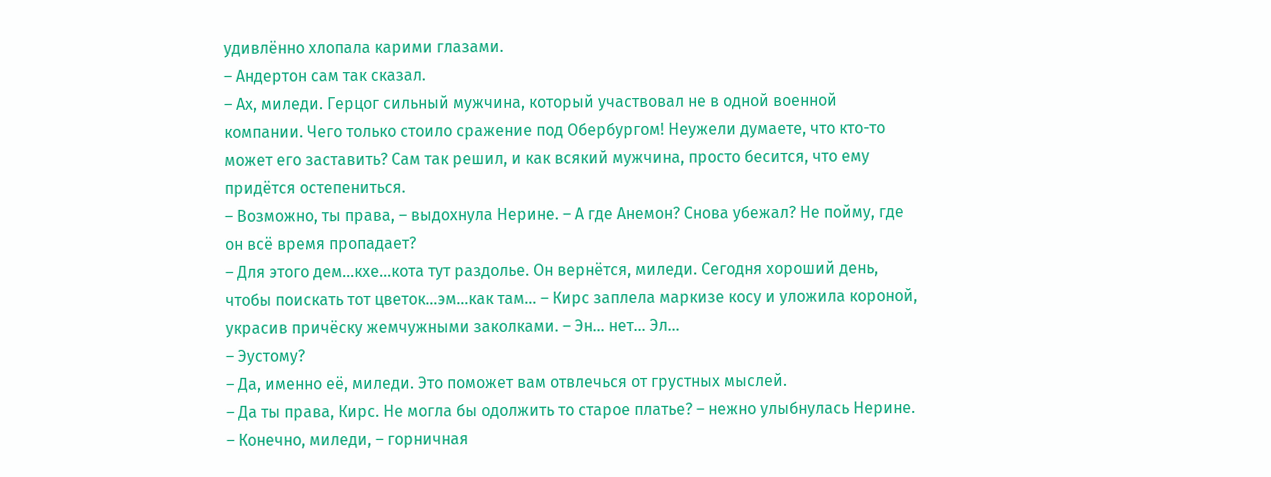удивлённо хлопала карими глазами.
– Андертон сам так сказал.
– Ах, миледи. Герцог сильный мужчина, который участвовал не в одной военной компании. Чего только стоило сражение под Обербургом! Неужели думаете, что кто-то может его заставить? Сам так решил, и как всякий мужчина, просто бесится, что ему придётся остепениться.
– Возможно, ты права, – выдохнула Нерине. – А где Анемон? Снова убежал? Не пойму, где он всё время пропадает?
– Для этого дем…кхе…кота тут раздолье. Он вернётся, миледи. Сегодня хороший день, чтобы поискать тот цветок…эм…как там… – Кирс заплела маркизе косу и уложила короной, украсив причёску жемчужными заколками. – Эн… нет… Эл…
– Эустому?
– Да, именно её, миледи. Это поможет вам отвлечься от грустных мыслей.
– Да ты права, Кирс. Не могла бы одолжить то старое платье? – нежно улыбнулась Нерине.
– Конечно, миледи, – горничная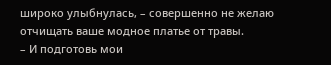широко улыбнулась, – совершенно не желаю отчищать ваше модное платье от травы.
– И подготовь мои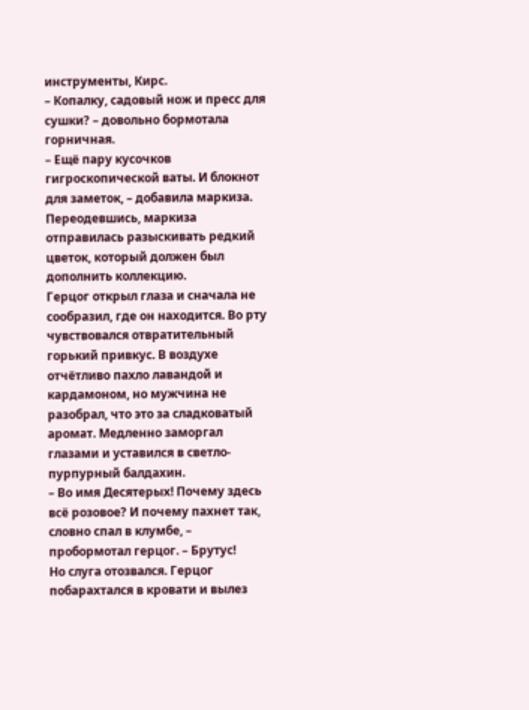инструменты, Кирс.
– Копалку, садовый нож и пресс для сушки? – довольно бормотала горничная.
– Ещё пару кусочков гигроскопической ваты. И блокнот для заметок, – добавила маркиза.
Переодевшись, маркиза отправилась разыскивать редкий цветок, который должен был дополнить коллекцию.
Герцог открыл глаза и сначала не сообразил, где он находится. Во рту чувствовался отвратительный горький привкус. В воздухе отчётливо пахло лавандой и кардамоном, но мужчина не разобрал, что это за сладковатый аромат. Медленно заморгал глазами и уставился в светло-пурпурный балдахин.
– Во имя Десятерых! Почему здесь всё розовое? И почему пахнет так, словно спал в клумбе, – пробормотал герцог. – Брутус!
Но слуга отозвался. Герцог побарахтался в кровати и вылез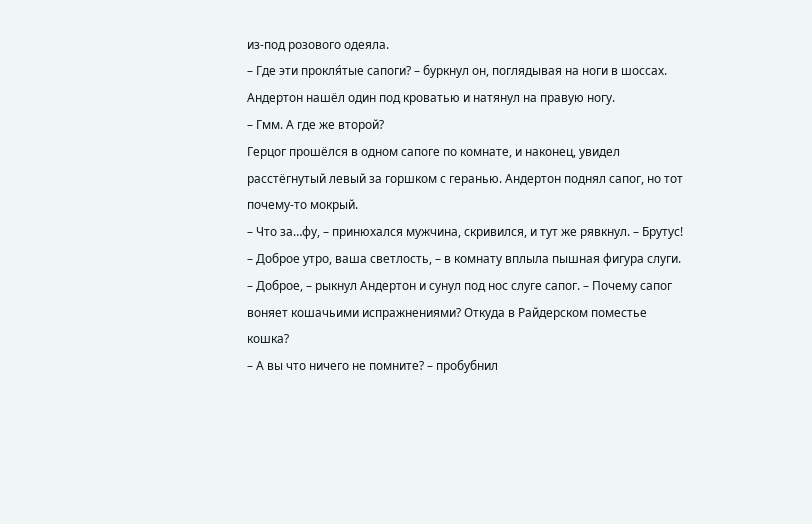из-под розового одеяла.
– Где эти прокля́тые сапоги? – буркнул он, поглядывая на ноги в шоссах.
Андертон нашёл один под кроватью и натянул на правую ногу.
– Гмм. А где же второй?
Герцог прошёлся в одном сапоге по комнате, и наконец, увидел расстёгнутый левый за горшком с геранью. Андертон поднял сапог, но тот почему-то мокрый.
– Что за…фу, – принюхался мужчина, скривился, и тут же рявкнул. – Брутус!
– Доброе утро, ваша светлость, – в комнату вплыла пышная фигура слуги.
– Доброе, – рыкнул Андертон и сунул под нос слуге сапог. – Почему сапог воняет кошачьими испражнениями? Откуда в Райдерском поместье кошка?
– А вы что ничего не помните? – пробубнил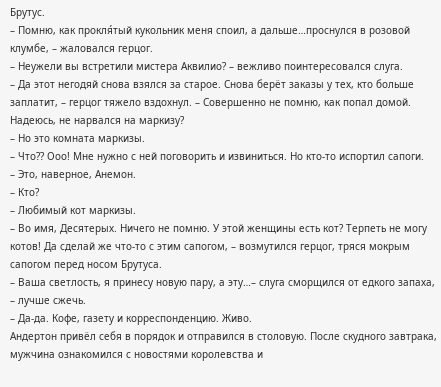Брутус.
– Помню, как прокля́тый кукольник меня споил, а дальше…проснулся в розовой клумбе, – жаловался герцог.
– Неужели вы встретили мистера Аквилио? – вежливо поинтересовался слуга.
– Да этот негодяй снова взялся за старое. Снова берёт заказы у тех, кто больше заплатит, – герцог тяжело вздохнул. – Совершенно не помню, как попал домой. Надеюсь, не нарвался на маркизу?
– Но это комната маркизы.
– Что?? Ооо! Мне нужно с ней поговорить и извиниться. Но кто-то испортил сапоги.
– Это, наверное, Анемон.
– Кто?
– Любимый кот маркизы.
– Во имя, Десятерых. Ничего не помню. У этой женщины есть кот? Терпеть не могу котов! Да сделай же что-то с этим сапогом, – возмутился герцог, тряся мокрым сапогом перед носом Брутуса.
– Ваша светлость, я принесу новую пару, а эту…– слуга сморщился от едкого запаха, – лучше сжечь.
– Да-да. Кофе, газету и корреспонденцию. Живо.
Андертон привёл себя в порядок и отправился в столовую. После скудного завтрака, мужчина ознакомился с новостями королевства и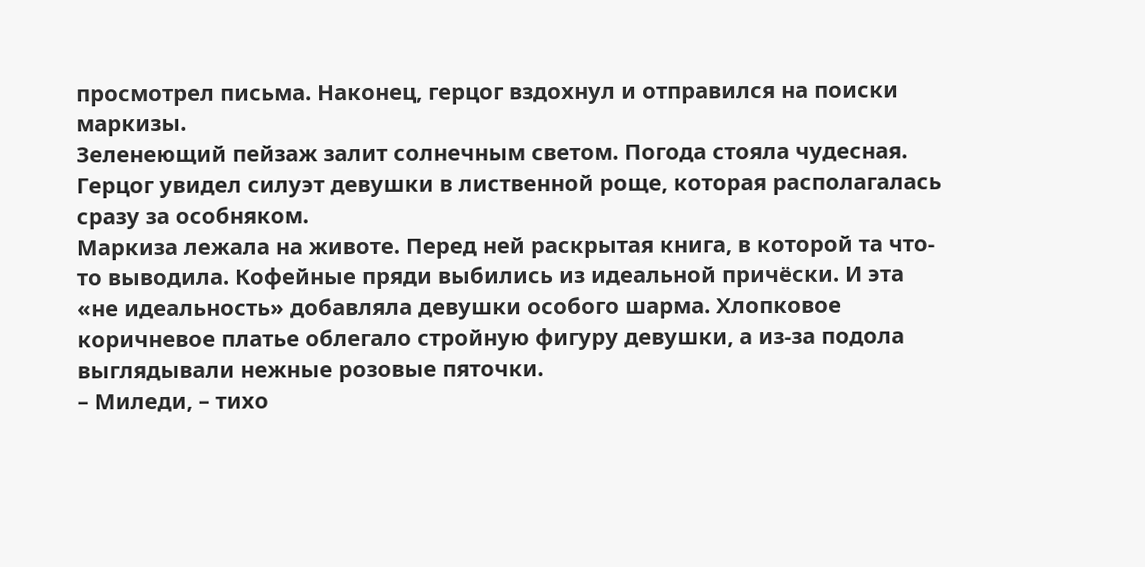просмотрел письма. Наконец, герцог вздохнул и отправился на поиски маркизы.
Зеленеющий пейзаж залит солнечным светом. Погода стояла чудесная. Герцог увидел силуэт девушки в лиственной роще, которая располагалась сразу за особняком.
Маркиза лежала на животе. Перед ней раскрытая книга, в которой та что-то выводила. Кофейные пряди выбились из идеальной причёски. И эта «не идеальность» добавляла девушки особого шарма. Хлопковое коричневое платье облегало стройную фигуру девушки, а из-за подола выглядывали нежные розовые пяточки.
– Миледи, – тихо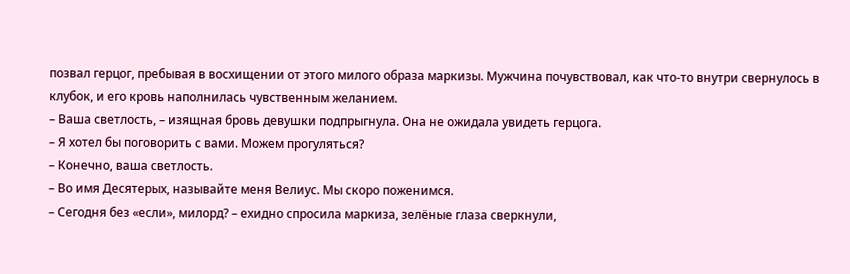позвал герцог, пребывая в восхищении от этого милого образа маркизы. Мужчина почувствовал, как что-то внутри свернулось в клубок, и его кровь наполнилась чувственным желанием.
– Ваша светлость, – изящная бровь девушки подпрыгнула. Она не ожидала увидеть герцога.
– Я хотел бы поговорить с вами. Можем прогуляться?
– Конечно, ваша светлость.
– Во имя Десятерых, называйте меня Велиус. Мы скоро поженимся.
– Сегодня без «если», милорд? – ехидно спросила маркиза, зелёные глаза сверкнули,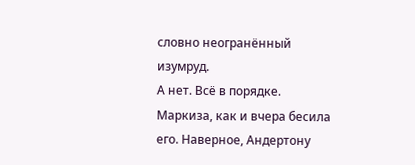словно неогранённый изумруд.
А нет. Всё в порядке. Маркиза, как и вчера бесила его. Наверное, Андертону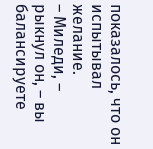показалось, что он испытывал желание.
– Миледи, – рыкнул он, – вы балансируете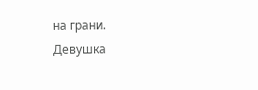на грани.
Девушка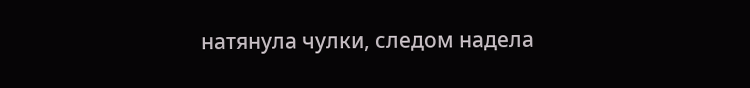натянула чулки, следом надела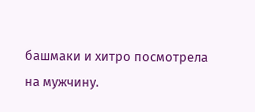башмаки и хитро посмотрела на мужчину.